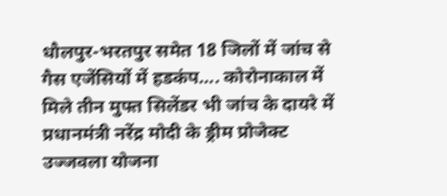धौलपुर-भरतपुर समेत 18 जिलों में जांच से गैस एजेंसियों में हडकंप.... कोरोनाकाल में मिले तीन मुफ्त सिलेंडर भी जांच के दायरे में
प्रधानमंत्री नरेंद्र मोदी के ड्रीम प्रोजेक्ट उज्जवला योजना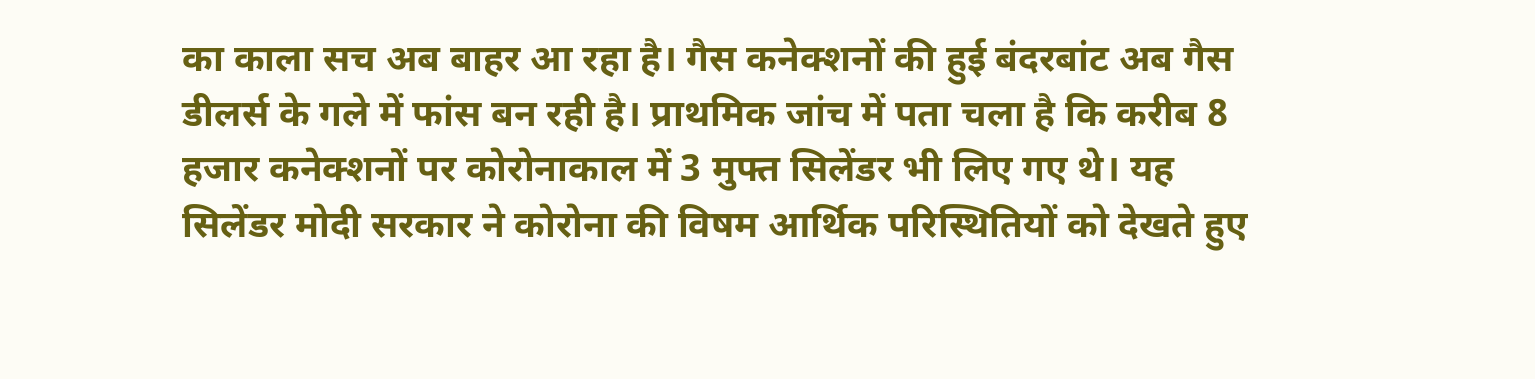का काला सच अब बाहर आ रहा है। गैस कनेक्शनों की हुई बंदरबांट अब गैस डीलर्स के गले में फांस बन रही है। प्राथमिक जांच में पता चला है कि करीब 8 हजार कनेक्शनों पर कोरोनाकाल में 3 मुफ्त सिलेंडर भी लिए गए थे। यह सिलेंडर मोदी सरकार ने कोरोना की विषम आर्थिक परिस्थितियों को देखते हुए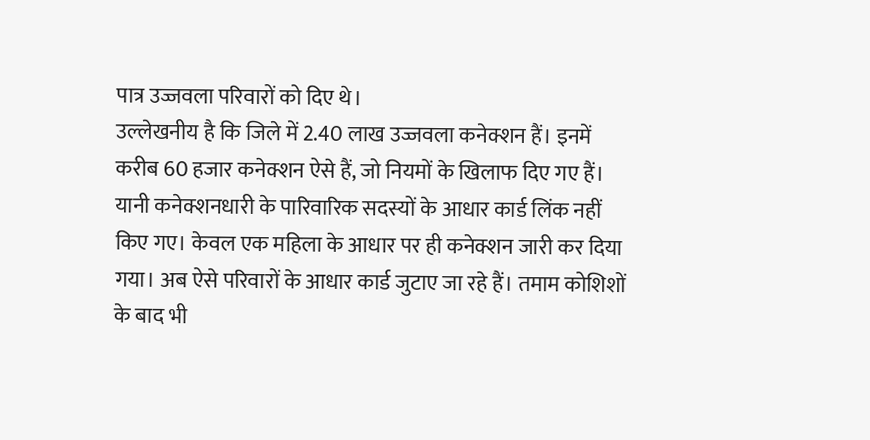पात्र उज्जवला परिवारों को दिए थे।
उल्लेखनीय है कि जिले में 2.40 लाख उज्जवला कनेक्शन हैं। इनमें करीब 60 हजार कनेक्शन ऐसे हैं, जो नियमों के खिलाफ दिए गए हैं। यानी कनेक्शनधारी के पारिवारिक सदस्यों के आधार कार्ड लिंक नहीं किए गए। केवल एक महिला के आधार पर ही कनेक्शन जारी कर दिया गया। अब ऐसे परिवारों के आधार कार्ड जुटाए जा रहे हैं। तमाम कोशिशों के बाद भी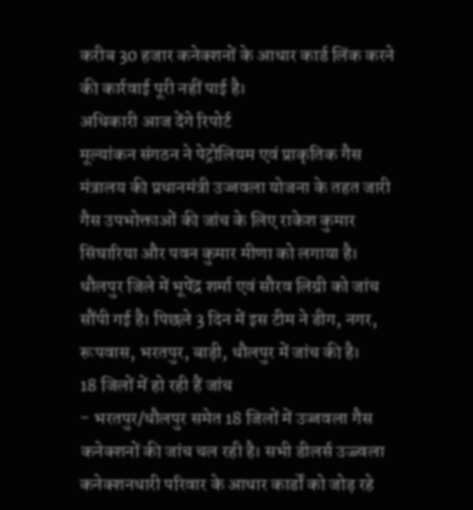करीब 30 हजार कनेक्शनों के आधार कार्ड लिंक करने की कार्रवाई पूरी नहीं पाई है।
अधिकारी आज देंगे रिपोर्ट
मूल्यांकन संगठन ने पेट्रोलियम एवं प्राकृतिक गैस मंत्रालय की प्रधानमंत्री उज्जवला योजना के तहत जारी गैस उपभोक्ताओं की जांच के लिए राकेश कुमार सिंघारिया और पवन कुमार मीणा को लगाया है। धौलपुर जिले में भूपेंद्र शर्मा एवं सौरव लिग्री को जांच सौंपी गई है। पिछले 3 दिन में इस टीम ने डीग, नगर, रूपवास, भरतपुर, बाड़ी, धौलपुर में जांच की है।
18 जिलों में हो रही हैं जांच
- भरतपुर/धौलपुर समेत 18 जिलों में उज्जवला गैस कनेक्शनों की जांच चल रही है। सभी डीलर्स उज्ज्वला कनेक्शनधारी परिवार के आधार कार्डों को जोड़ रहे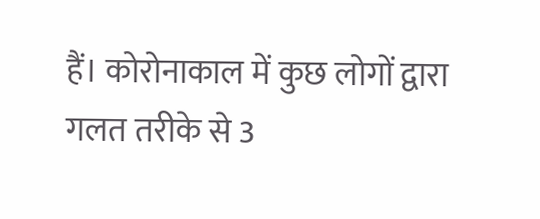हैं। कोरोनाकाल में कुछ लोगों द्वारा गलत तरीके से 3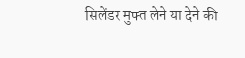सिलेंडर मुफ्त लेने या देने की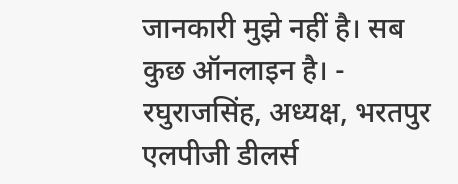जानकारी मुझे नहीं है। सब कुछ ऑनलाइन है। - रघुराजसिंह, अध्यक्ष, भरतपुर एलपीजी डीलर्स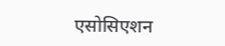एसोसिएशन